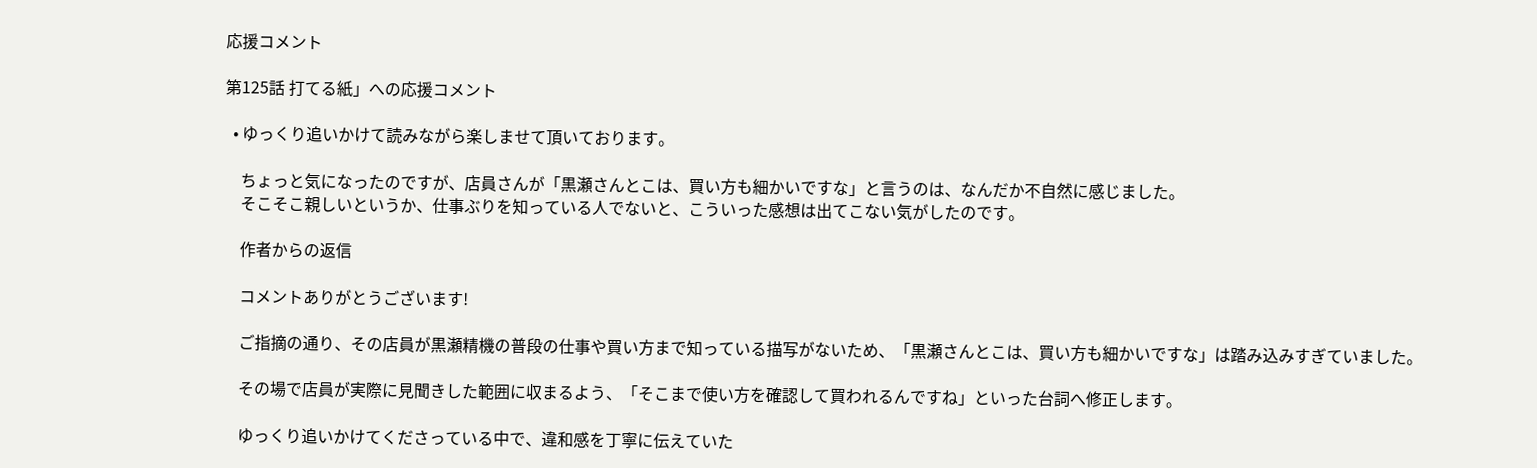応援コメント

第125話 打てる紙」への応援コメント

  • ゆっくり追いかけて読みながら楽しませて頂いております。

    ちょっと気になったのですが、店員さんが「黒瀬さんとこは、買い方も細かいですな」と言うのは、なんだか不自然に感じました。
    そこそこ親しいというか、仕事ぶりを知っている人でないと、こういった感想は出てこない気がしたのです。

    作者からの返信

    コメントありがとうございます!

    ご指摘の通り、その店員が黒瀬精機の普段の仕事や買い方まで知っている描写がないため、「黒瀬さんとこは、買い方も細かいですな」は踏み込みすぎていました。

    その場で店員が実際に見聞きした範囲に収まるよう、「そこまで使い方を確認して買われるんですね」といった台詞へ修正します。

    ゆっくり追いかけてくださっている中で、違和感を丁寧に伝えていた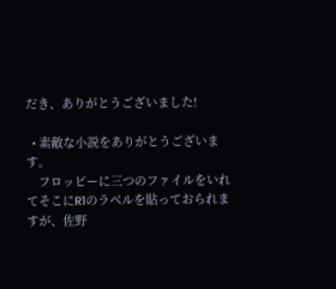だき、ありがとうございました!

  • 素敵な小説をありがとうございます。
    フロッピーに三つのファイルをいれてそこにR1のラベルを貼っておられますが、佐野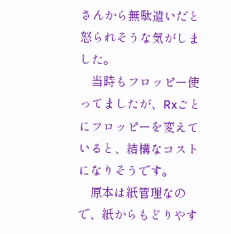さんから無駄遣いだと怒られそうな気がしました。
    当時もフロッピー使ってましたが、Rxごとにフロッピーを変えていると、結構なコストになりそうです。
    原本は紙管理なので、紙からもどりやす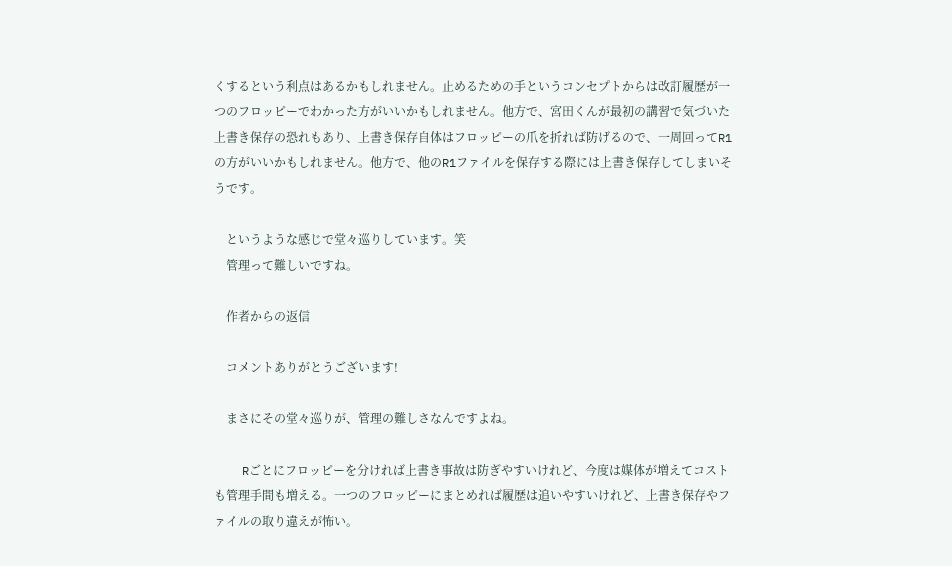くするという利点はあるかもしれません。止めるための手というコンセプトからは改訂履歴が一つのフロッピーでわかった方がいいかもしれません。他方で、宮田くんが最初の講習で気づいた上書き保存の恐れもあり、上書き保存自体はフロッピーの爪を折れば防げるので、一周回ってR1の方がいいかもしれません。他方で、他のR1ファイルを保存する際には上書き保存してしまいそうです。

    というような感じで堂々巡りしています。笑
    管理って難しいですね。

    作者からの返信

    コメントありがとうございます!

    まさにその堂々巡りが、管理の難しさなんですよね。

    Rごとにフロッピーを分ければ上書き事故は防ぎやすいけれど、今度は媒体が増えてコストも管理手間も増える。一つのフロッピーにまとめれば履歴は追いやすいけれど、上書き保存やファイルの取り違えが怖い。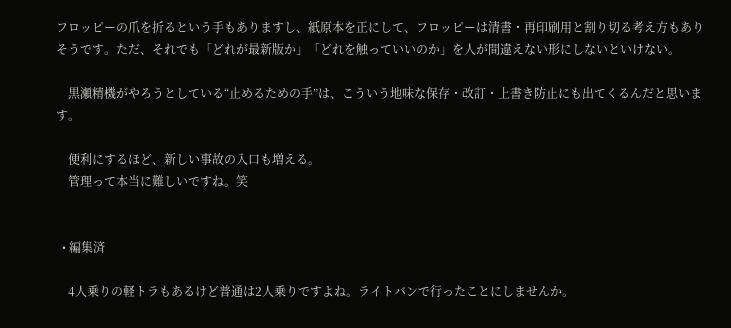フロッピーの爪を折るという手もありますし、紙原本を正にして、フロッピーは清書・再印刷用と割り切る考え方もありそうです。ただ、それでも「どれが最新版か」「どれを触っていいのか」を人が間違えない形にしないといけない。

    黒瀬精機がやろうとしている“止めるための手”は、こういう地味な保存・改訂・上書き防止にも出てくるんだと思います。

    便利にするほど、新しい事故の入口も増える。
    管理って本当に難しいですね。笑


  • 編集済

    4人乗りの軽トラもあるけど普通は2人乗りですよね。ライトバンで行ったことにしませんか。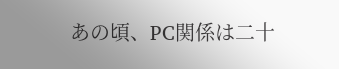あの頃、PC関係は二十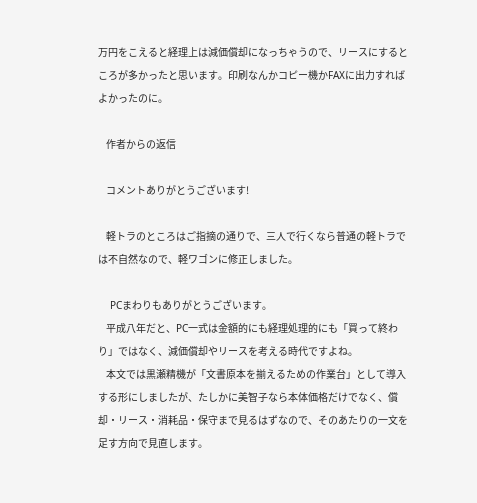万円をこえると経理上は減価償却になっちゃうので、リースにするところが多かったと思います。印刷なんかコピー機かFAXに出力すればよかったのに。

    作者からの返信

    コメントありがとうございます!

    軽トラのところはご指摘の通りで、三人で行くなら普通の軽トラでは不自然なので、軽ワゴンに修正しました。

    PCまわりもありがとうございます。
    平成八年だと、PC一式は金額的にも経理処理的にも「買って終わり」ではなく、減価償却やリースを考える時代ですよね。
    本文では黒瀬精機が「文書原本を揃えるための作業台」として導入する形にしましたが、たしかに美智子なら本体価格だけでなく、償却・リース・消耗品・保守まで見るはずなので、そのあたりの一文を足す方向で見直します。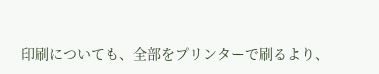印刷についても、全部をプリンターで刷るより、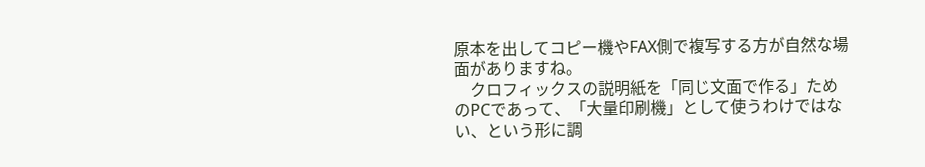原本を出してコピー機やFAX側で複写する方が自然な場面がありますね。
    クロフィックスの説明紙を「同じ文面で作る」ためのPCであって、「大量印刷機」として使うわけではない、という形に調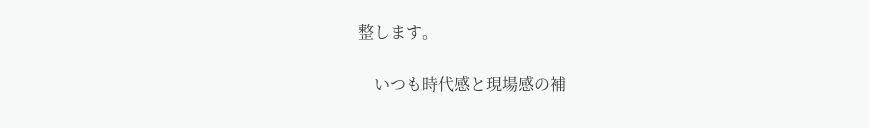整します。

    いつも時代感と現場感の補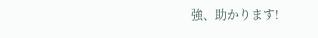強、助かります!